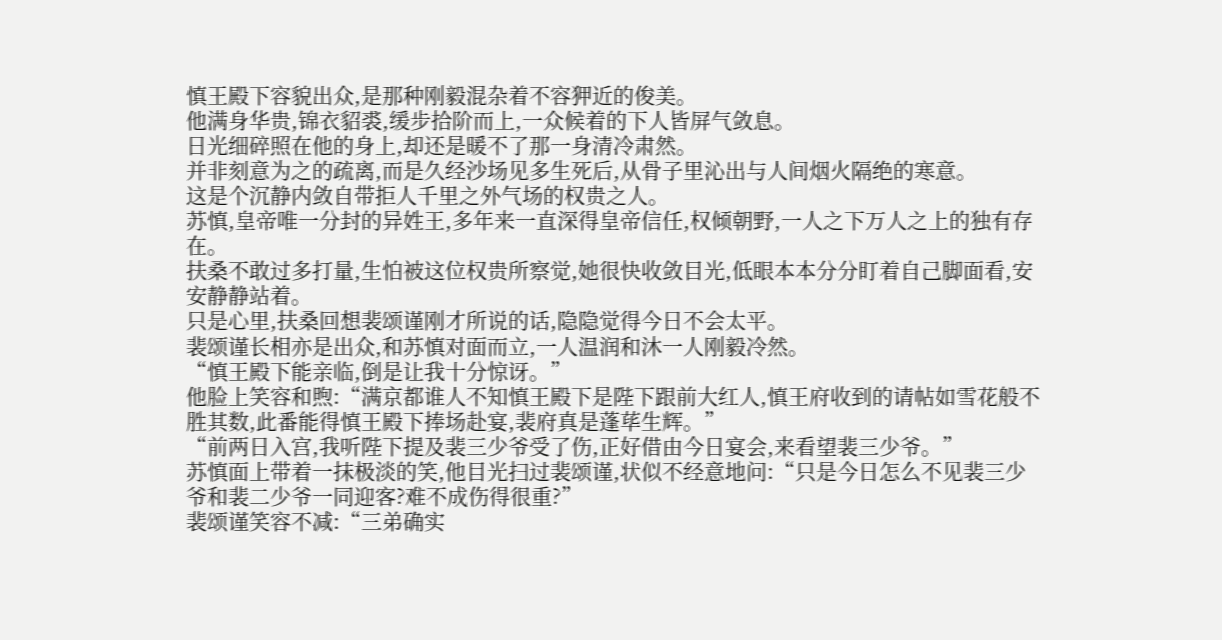慎王殿下容貌出众,是那种刚毅混杂着不容狎近的俊美。
他满身华贵,锦衣貂裘,缓步拾阶而上,一众候着的下人皆屏气敛息。
日光细碎照在他的身上,却还是暖不了那一身清冷肃然。
并非刻意为之的疏离,而是久经沙场见多生死后,从骨子里沁出与人间烟火隔绝的寒意。
这是个沉静内敛自带拒人千里之外气场的权贵之人。
苏慎,皇帝唯一分封的异姓王,多年来一直深得皇帝信任,权倾朝野,一人之下万人之上的独有存在。
扶桑不敢过多打量,生怕被这位权贵所察觉,她很快收敛目光,低眼本本分分盯着自己脚面看,安安静静站着。
只是心里,扶桑回想裴颂谨刚才所说的话,隐隐觉得今日不会太平。
裴颂谨长相亦是出众,和苏慎对面而立,一人温润和沐一人刚毅冷然。
“慎王殿下能亲临,倒是让我十分惊讶。”
他脸上笑容和煦:“满京都谁人不知慎王殿下是陛下跟前大红人,慎王府收到的请帖如雪花般不胜其数,此番能得慎王殿下捧场赴宴,裴府真是蓬荜生辉。”
“前两日入宫,我听陛下提及裴三少爷受了伤,正好借由今日宴会,来看望裴三少爷。”
苏慎面上带着一抹极淡的笑,他目光扫过裴颂谨,状似不经意地问:“只是今日怎么不见裴三少爷和裴二少爷一同迎客?难不成伤得很重?”
裴颂谨笑容不减:“三弟确实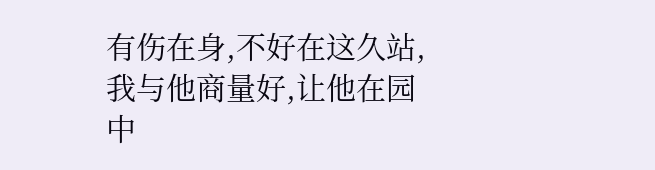有伤在身,不好在这久站,我与他商量好,让他在园中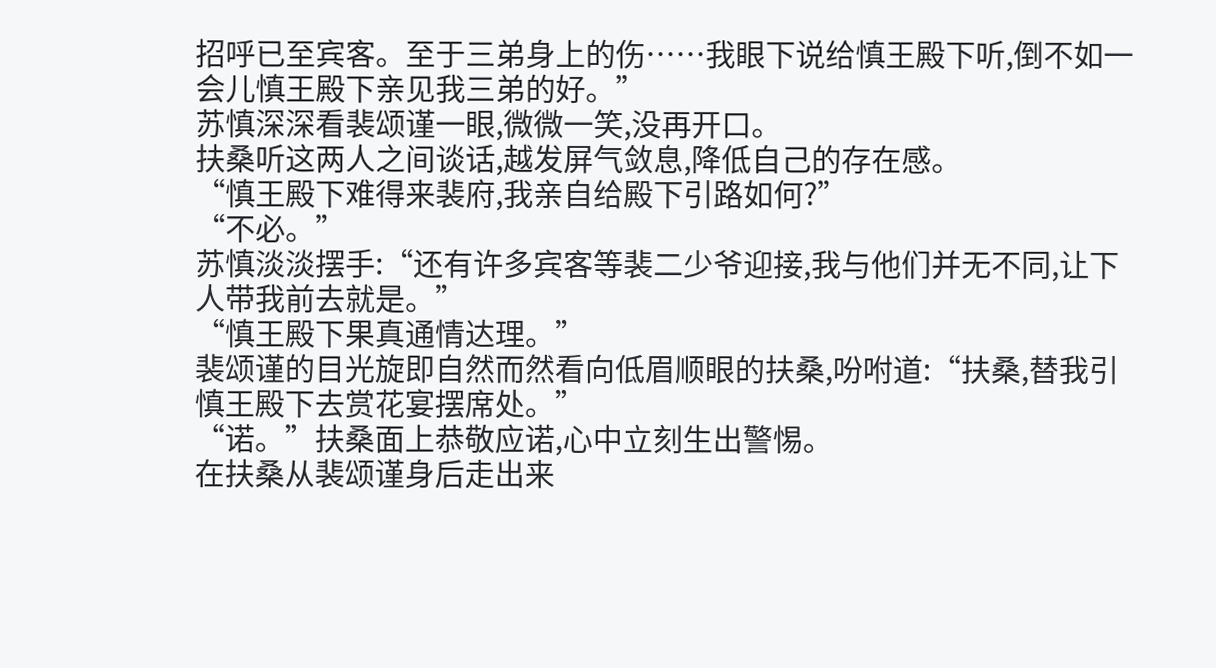招呼已至宾客。至于三弟身上的伤……我眼下说给慎王殿下听,倒不如一会儿慎王殿下亲见我三弟的好。”
苏慎深深看裴颂谨一眼,微微一笑,没再开口。
扶桑听这两人之间谈话,越发屏气敛息,降低自己的存在感。
“慎王殿下难得来裴府,我亲自给殿下引路如何?”
“不必。”
苏慎淡淡摆手:“还有许多宾客等裴二少爷迎接,我与他们并无不同,让下人带我前去就是。”
“慎王殿下果真通情达理。”
裴颂谨的目光旋即自然而然看向低眉顺眼的扶桑,吩咐道:“扶桑,替我引慎王殿下去赏花宴摆席处。”
“诺。”扶桑面上恭敬应诺,心中立刻生出警惕。
在扶桑从裴颂谨身后走出来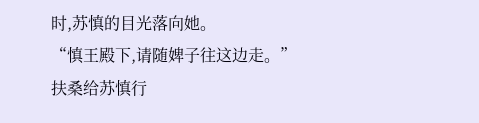时,苏慎的目光落向她。
“慎王殿下,请随婢子往这边走。”
扶桑给苏慎行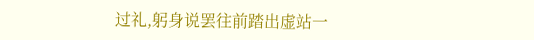过礼,躬身说罢往前踏出虚站一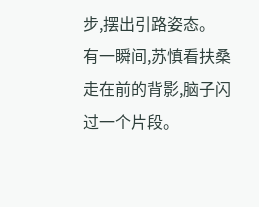步,摆出引路姿态。
有一瞬间,苏慎看扶桑走在前的背影,脑子闪过一个片段。